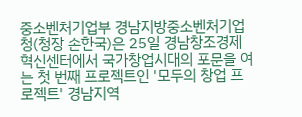중소벤처기업부 경남지방중소벤처기업청(청장 손한국)은 25일 경남창조경제혁신센터에서 국가창업시대의 포문을 여는 첫 번째 프로젝트인 '모두의 창업 프로젝트' 경남지역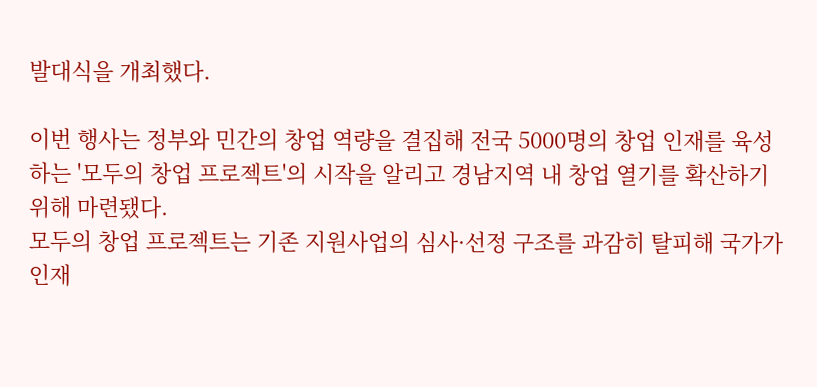발대식을 개최했다.

이번 행사는 정부와 민간의 창업 역량을 결집해 전국 5000명의 창업 인재를 육성하는 '모두의 창업 프로젝트'의 시작을 알리고 경남지역 내 창업 열기를 확산하기 위해 마련됐다.
모두의 창업 프로젝트는 기존 지원사업의 심사·선정 구조를 과감히 탈피해 국가가 인재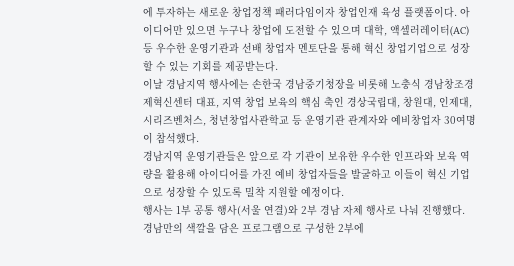에 투자하는 새로운 창업정책 패러다임이자 창업인재 육성 플랫폼이다. 아이디어만 있으면 누구나 창업에 도전할 수 있으며 대학, 액셀러레이터(AC) 등 우수한 운영기관과 선배 창업자 멘토단을 통해 혁신 창업기업으로 성장할 수 있는 기회를 제공받는다.
이날 경남지역 행사에는 손한국 경남중기청장을 비롯해 노충식 경남창조경제혁신센터 대표, 지역 창업 보육의 핵심 축인 경상국립대, 창원대, 인제대, 시리즈벤처스, 청년창업사관학교 등 운영기관 관계자와 예비창업자 30여명이 참석했다.
경남지역 운영기관들은 앞으로 각 기관이 보유한 우수한 인프라와 보육 역량을 활용해 아이디어를 가진 예비 창업자들을 발굴하고 이들이 혁신 기업으로 성장할 수 있도록 밀착 지원할 예정이다.
행사는 1부 공통 행사(서울 연결)와 2부 경남 자체 행사로 나눠 진행했다. 경남만의 색깔을 담은 프로그램으로 구성한 2부에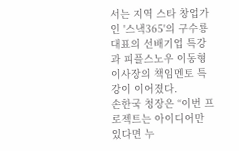서는 지역 스타 창업가인 '스낵365'의 구수룡 대표의 선배기업 특강과 피플스노우 이동형 이사장의 책임멘토 특강이 이어졌다.
손한국 청장은 “이번 프로젝트는 아이디어만 있다면 누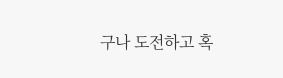구나 도전하고 혹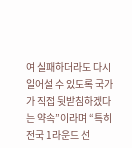여 실패하더라도 다시 일어설 수 있도록 국가가 직접 뒷받침하겠다는 약속”이라며 “특히 전국 1라운드 선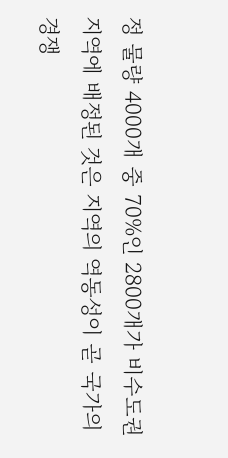정 물량 4000개 중 70%인 2800개가 비수도권 지역에 배정된 것은 지역의 역동성이 곧 국가의 경쟁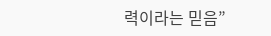력이라는 믿음”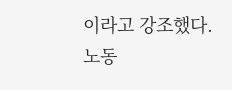이라고 강조했다.
노동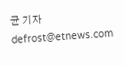균 기자 defrost@etnews.com